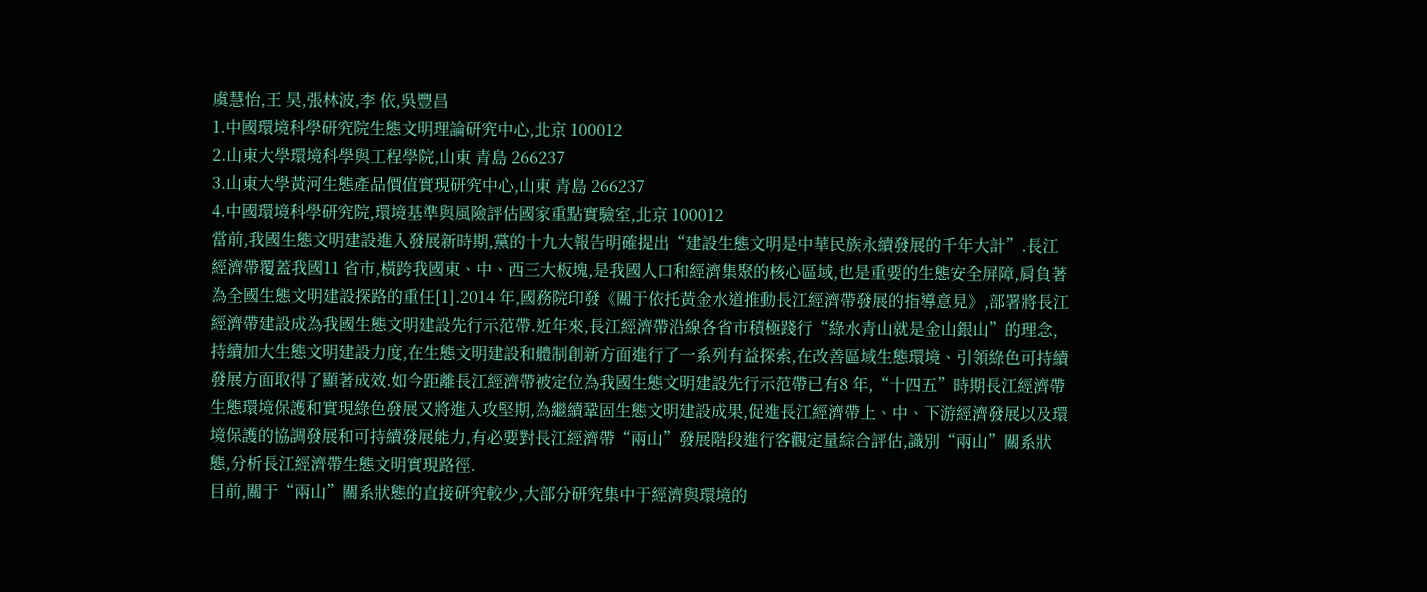虞慧怡,王 昊,張林波,李 依,吳豐昌
1.中國環境科學研究院生態文明理論研究中心,北京 100012
2.山東大學環境科學與工程學院,山東 青島 266237
3.山東大學黃河生態產品價值實現研究中心,山東 青島 266237
4.中國環境科學研究院,環境基準與風險評估國家重點實驗室,北京 100012
當前,我國生態文明建設進入發展新時期,黨的十九大報告明確提出“建設生態文明是中華民族永續發展的千年大計”.長江經濟帶覆蓋我國11 省市,橫跨我國東、中、西三大板塊,是我國人口和經濟集聚的核心區域,也是重要的生態安全屏障,肩負著為全國生態文明建設探路的重任[1].2014 年,國務院印發《關于依托黃金水道推動長江經濟帶發展的指導意見》,部署將長江經濟帶建設成為我國生態文明建設先行示范帶.近年來,長江經濟帶沿線各省市積極踐行“綠水青山就是金山銀山”的理念,持續加大生態文明建設力度,在生態文明建設和體制創新方面進行了一系列有益探索,在改善區域生態環境、引領綠色可持續發展方面取得了顯著成效.如今距離長江經濟帶被定位為我國生態文明建設先行示范帶已有8 年,“十四五”時期長江經濟帶生態環境保護和實現綠色發展又將進入攻堅期,為繼續鞏固生態文明建設成果,促進長江經濟帶上、中、下游經濟發展以及環境保護的協調發展和可持續發展能力,有必要對長江經濟帶“兩山”發展階段進行客觀定量綜合評估,識別“兩山”關系狀態,分析長江經濟帶生態文明實現路徑.
目前,關于“兩山”關系狀態的直接研究較少,大部分研究集中于經濟與環境的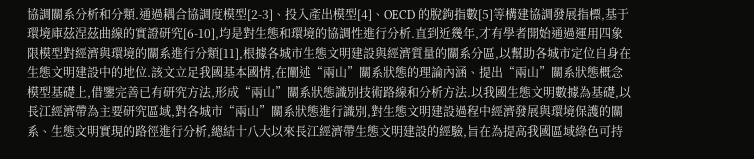協調關系分析和分類.通過耦合協調度模型[2-3]、投入產出模型[4]、OECD 的脫鉤指數[5]等構建協調發展指標,基于環境庫茲涅茲曲線的實證研究[6-10],均是對生態和環境的協調性進行分析.直到近幾年,才有學者開始通過運用四象限模型對經濟與環境的關系進行分類[11],根據各城市生態文明建設與經濟質量的關系分區,以幫助各城市定位自身在生態文明建設中的地位.該文立足我國基本國情,在闡述“兩山”關系狀態的理論內涵、提出“兩山”關系狀態概念模型基礎上,借鑒完善已有研究方法,形成“兩山”關系狀態識別技術路線和分析方法.以我國生態文明數據為基礎,以長江經濟帶為主要研究區域,對各城市“兩山”關系狀態進行識別,對生態文明建設過程中經濟發展與環境保護的關系、生態文明實現的路徑進行分析,總結十八大以來長江經濟帶生態文明建設的經驗,旨在為提高我國區域綠色可持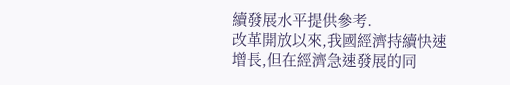續發展水平提供參考.
改革開放以來,我國經濟持續快速增長,但在經濟急速發展的同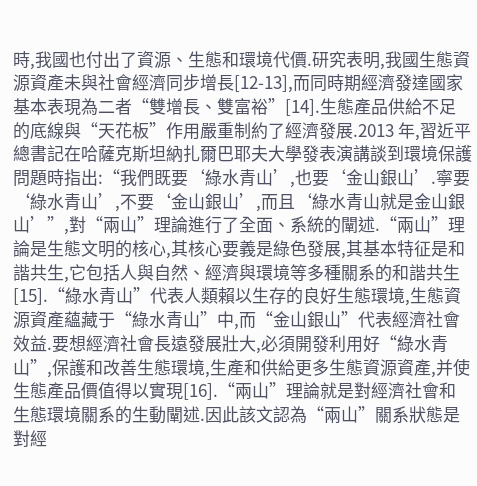時,我國也付出了資源、生態和環境代價.研究表明,我國生態資源資產未與社會經濟同步增長[12-13],而同時期經濟發達國家基本表現為二者“雙增長、雙富裕”[14].生態產品供給不足的底線與“天花板”作用嚴重制約了經濟發展.2013 年,習近平總書記在哈薩克斯坦納扎爾巴耶夫大學發表演講談到環境保護問題時指出:“我們既要‘綠水青山’,也要‘金山銀山’.寧要‘綠水青山’,不要‘金山銀山’,而且‘綠水青山就是金山銀山’”,對“兩山”理論進行了全面、系統的闡述.“兩山”理論是生態文明的核心,其核心要義是綠色發展,其基本特征是和諧共生,它包括人與自然、經濟與環境等多種關系的和諧共生[15].“綠水青山”代表人類賴以生存的良好生態環境,生態資源資產蘊藏于“綠水青山”中,而“金山銀山”代表經濟社會效益.要想經濟社會長遠發展壯大,必須開發利用好“綠水青山”,保護和改善生態環境,生產和供給更多生態資源資產,并使生態產品價值得以實現[16].“兩山”理論就是對經濟社會和生態環境關系的生動闡述.因此該文認為“兩山”關系狀態是對經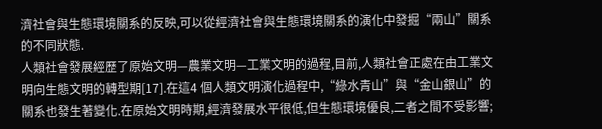濟社會與生態環境關系的反映,可以從經濟社會與生態環境關系的演化中發掘“兩山”關系的不同狀態.
人類社會發展經歷了原始文明—農業文明—工業文明的過程,目前,人類社會正處在由工業文明向生態文明的轉型期[17].在這4 個人類文明演化過程中,“綠水青山”與“金山銀山”的關系也發生著變化.在原始文明時期,經濟發展水平很低,但生態環境優良,二者之間不受影響;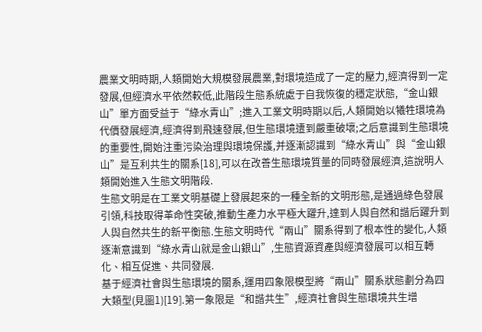農業文明時期,人類開始大規模發展農業,對環境造成了一定的壓力,經濟得到一定發展,但經濟水平依然較低,此階段生態系統處于自我恢復的穩定狀態,“金山銀山”單方面受益于“綠水青山”;進入工業文明時期以后,人類開始以犧牲環境為代價發展經濟,經濟得到飛速發展,但生態環境遭到嚴重破壞;之后意識到生態環境的重要性,開始注重污染治理與環境保護,并逐漸認識到“綠水青山”與“金山銀山”是互利共生的關系[18],可以在改善生態環境質量的同時發展經濟,這說明人類開始進入生態文明階段.
生態文明是在工業文明基礎上發展起來的一種全新的文明形態,是通過綠色發展引領,科技取得革命性突破,推動生產力水平極大躍升,達到人與自然和諧后躍升到人與自然共生的新平衡態.生態文明時代“兩山”關系得到了根本性的變化,人類逐漸意識到“綠水青山就是金山銀山”,生態資源資產與經濟發展可以相互轉化、相互促進、共同發展.
基于經濟社會與生態環境的關系,運用四象限模型將“兩山”關系狀態劃分為四大類型(見圖1)[19].第一象限是“和諧共生”,經濟社會與生態環境共生增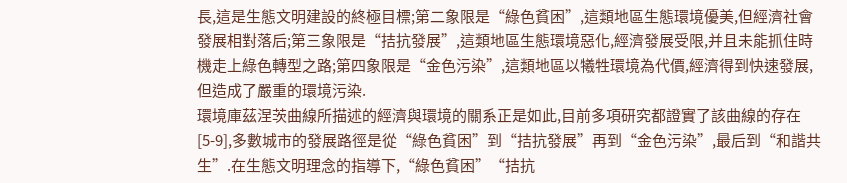長,這是生態文明建設的終極目標;第二象限是“綠色貧困”,這類地區生態環境優美,但經濟社會發展相對落后;第三象限是“拮抗發展”,這類地區生態環境惡化,經濟發展受限,并且未能抓住時機走上綠色轉型之路;第四象限是“金色污染”,這類地區以犧牲環境為代價,經濟得到快速發展,但造成了嚴重的環境污染.
環境庫茲涅茨曲線所描述的經濟與環境的關系正是如此,目前多項研究都證實了該曲線的存在[5-9],多數城市的發展路徑是從“綠色貧困”到“拮抗發展”再到“金色污染”,最后到“和諧共生”.在生態文明理念的指導下,“綠色貧困”“拮抗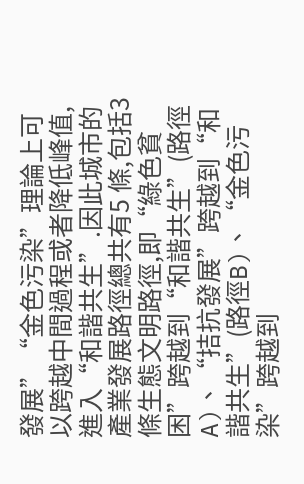發展”“金色污染”理論上可以跨越中間過程或者降低峰值,進入“和諧共生”.因此城市的產業發展路徑總共有5 條,包括3 條生態文明路徑,即“綠色貧困”跨越到“和諧共生”(路徑A)、“拮抗發展”跨越到“和諧共生”(路徑B)、“金色污染”跨越到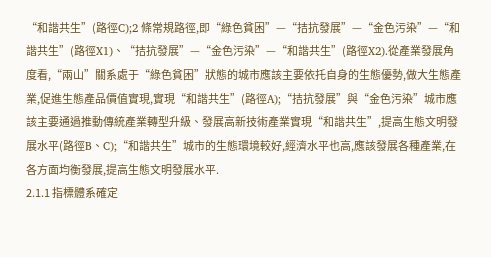“和諧共生”(路徑C);2 條常規路徑,即“綠色貧困”—“拮抗發展”—“金色污染”—“和諧共生”(路徑X1)、“拮抗發展”—“金色污染”—“和諧共生”(路徑X2).從產業發展角度看,“兩山”關系處于“綠色貧困”狀態的城市應該主要依托自身的生態優勢,做大生態產業,促進生態產品價值實現,實現“和諧共生”(路徑A);“拮抗發展”與“金色污染”城市應該主要通過推動傳統產業轉型升級、發展高新技術產業實現“和諧共生”,提高生態文明發展水平(路徑B、C);“和諧共生”城市的生態環境較好,經濟水平也高,應該發展各種產業,在各方面均衡發展,提高生態文明發展水平.
2.1.1 指標體系確定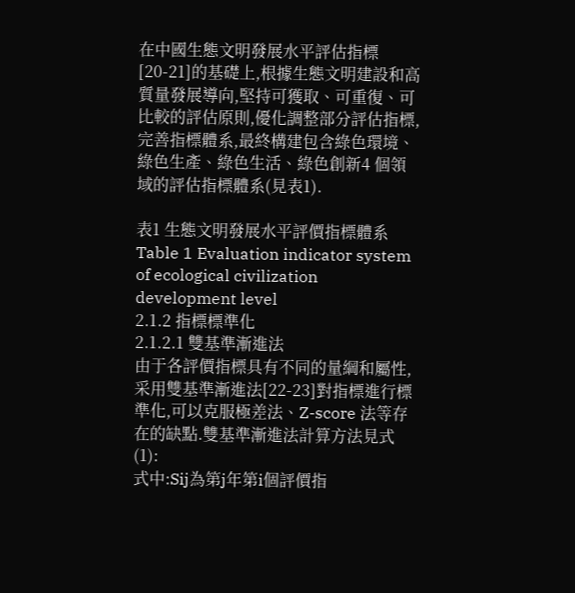在中國生態文明發展水平評估指標[20-21]的基礎上,根據生態文明建設和高質量發展導向,堅持可獲取、可重復、可比較的評估原則,優化調整部分評估指標,完善指標體系,最終構建包含綠色環境、綠色生產、綠色生活、綠色創新4 個領域的評估指標體系(見表1).

表1 生態文明發展水平評價指標體系Table 1 Evaluation indicator system of ecological civilization development level
2.1.2 指標標準化
2.1.2.1 雙基準漸進法
由于各評價指標具有不同的量綱和屬性,采用雙基準漸進法[22-23]對指標進行標準化,可以克服極差法、Z-score 法等存在的缺點.雙基準漸進法計算方法見式(1):
式中:Sij為第j年第i個評價指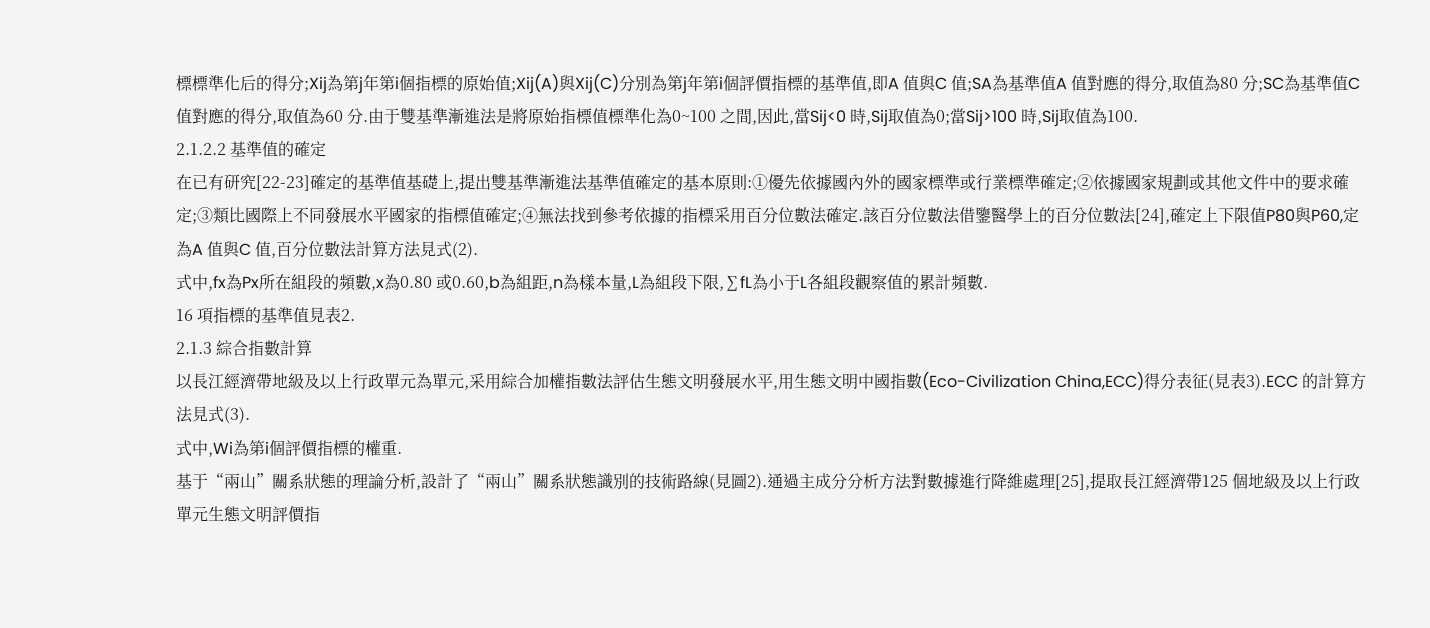標標準化后的得分;Xij為第j年第i個指標的原始值;Xij(A)與Xij(C)分別為第j年第i個評價指標的基準值,即A 值與C 值;SA為基準值A 值對應的得分,取值為80 分;SC為基準值C 值對應的得分,取值為60 分.由于雙基準漸進法是將原始指標值標準化為0~100 之間,因此,當Sij<0 時,Sij取值為0;當Sij>100 時,Sij取值為100.
2.1.2.2 基準值的確定
在已有研究[22-23]確定的基準值基礎上,提出雙基準漸進法基準值確定的基本原則:①優先依據國內外的國家標準或行業標準確定;②依據國家規劃或其他文件中的要求確定;③類比國際上不同發展水平國家的指標值確定;④無法找到參考依據的指標采用百分位數法確定.該百分位數法借鑒醫學上的百分位數法[24],確定上下限值P80與P60,定為A 值與C 值,百分位數法計算方法見式(2).
式中,fx為Px所在組段的頻數,x為0.80 或0.60,b為組距,n為樣本量,L為組段下限,∑fL為小于L各組段觀察值的累計頻數.
16 項指標的基準值見表2.
2.1.3 綜合指數計算
以長江經濟帶地級及以上行政單元為單元,采用綜合加權指數法評估生態文明發展水平,用生態文明中國指數(Eco-Civilization China,ECC)得分表征(見表3).ECC 的計算方法見式(3).
式中,Wi為第i個評價指標的權重.
基于“兩山”關系狀態的理論分析,設計了“兩山”關系狀態識別的技術路線(見圖2).通過主成分分析方法對數據進行降維處理[25],提取長江經濟帶125 個地級及以上行政單元生態文明評價指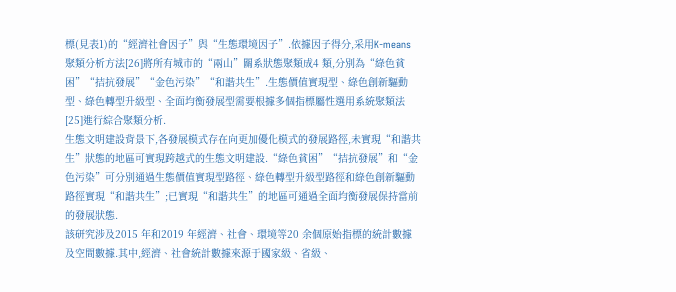標(見表1)的“經濟社會因子”與“生態環境因子”.依據因子得分,采用K-means 聚類分析方法[26]將所有城市的“兩山”關系狀態聚類成4 類,分別為“綠色貧困”“拮抗發展”“金色污染”“和諧共生”.生態價值實現型、綠色創新驅動型、綠色轉型升級型、全面均衡發展型需要根據多個指標屬性選用系統聚類法[25]進行綜合聚類分析.
生態文明建設背景下,各發展模式存在向更加優化模式的發展路徑,未實現“和諧共生”狀態的地區可實現跨越式的生態文明建設.“綠色貧困”“拮抗發展”和“金色污染”可分別通過生態價值實現型路徑、綠色轉型升級型路徑和綠色創新驅動路徑實現“和諧共生”;已實現“和諧共生”的地區可通過全面均衡發展保持當前的發展狀態.
該研究涉及2015 年和2019 年經濟、社會、環境等20 余個原始指標的統計數據及空間數據.其中,經濟、社會統計數據來源于國家級、省級、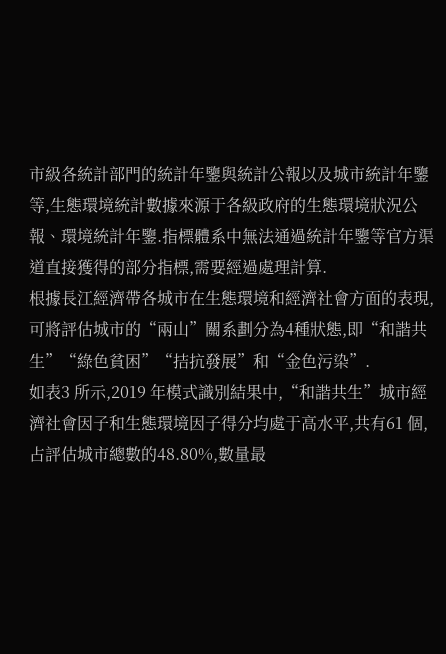市級各統計部門的統計年鑒與統計公報以及城市統計年鑒等,生態環境統計數據來源于各級政府的生態環境狀況公報、環境統計年鑒.指標體系中無法通過統計年鑒等官方渠道直接獲得的部分指標,需要經過處理計算.
根據長江經濟帶各城市在生態環境和經濟社會方面的表現,可將評估城市的“兩山”關系劃分為4種狀態,即“和諧共生”“綠色貧困”“拮抗發展”和“金色污染”.
如表3 所示,2019 年模式識別結果中,“和諧共生”城市經濟社會因子和生態環境因子得分均處于高水平,共有61 個,占評估城市總數的48.80%,數量最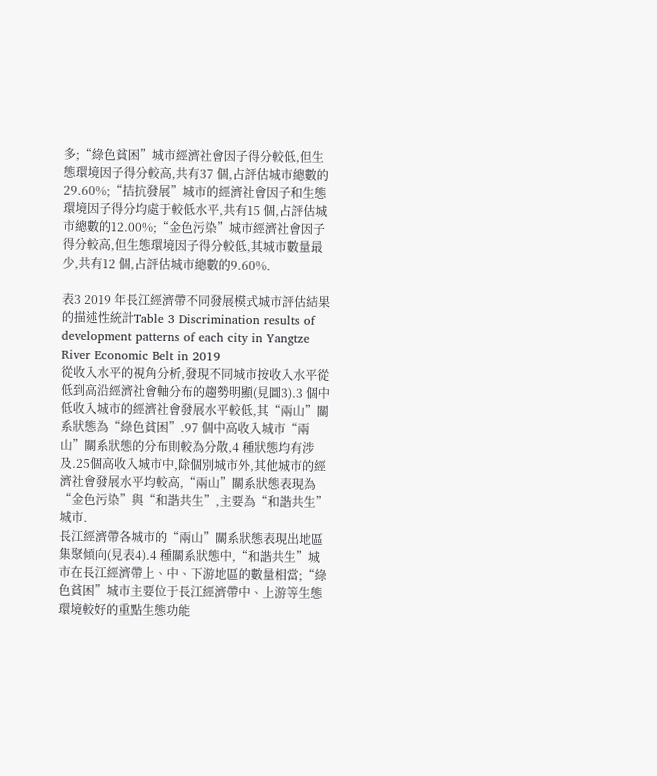多;“綠色貧困”城市經濟社會因子得分較低,但生態環境因子得分較高,共有37 個,占評估城市總數的29.60%;“拮抗發展”城市的經濟社會因子和生態環境因子得分均處于較低水平,共有15 個,占評估城市總數的12.00%;“金色污染”城市經濟社會因子得分較高,但生態環境因子得分較低,其城市數量最少,共有12 個,占評估城市總數的9.60%.

表3 2019 年長江經濟帶不同發展模式城市評估結果的描述性統計Table 3 Discrimination results of development patterns of each city in Yangtze River Economic Belt in 2019
從收入水平的視角分析,發現不同城市按收入水平從低到高沿經濟社會軸分布的趨勢明顯(見圖3).3 個中低收入城市的經濟社會發展水平較低,其“兩山”關系狀態為“綠色貧困”.97 個中高收入城市“兩山”關系狀態的分布則較為分散,4 種狀態均有涉及.25個高收入城市中,除個別城市外,其他城市的經濟社會發展水平均較高,“兩山”關系狀態表現為“金色污染”與“和諧共生”,主要為“和諧共生”城市.
長江經濟帶各城市的“兩山”關系狀態表現出地區集聚傾向(見表4).4 種關系狀態中,“和諧共生”城市在長江經濟帶上、中、下游地區的數量相當;“綠色貧困”城市主要位于長江經濟帶中、上游等生態環境較好的重點生態功能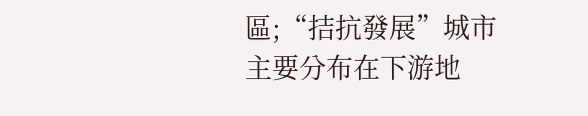區;“拮抗發展”城市主要分布在下游地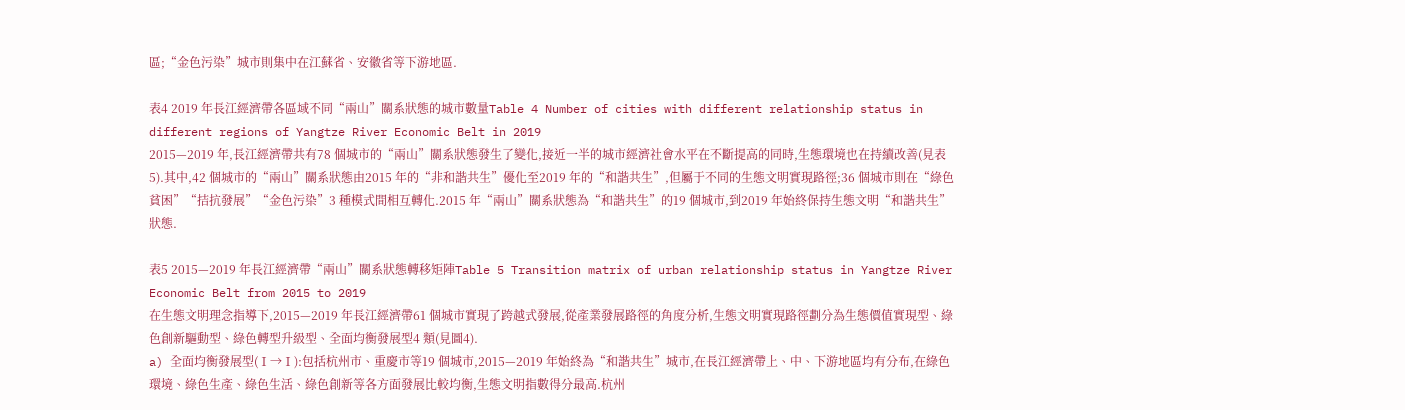區;“金色污染”城市則集中在江蘇省、安徽省等下游地區.

表4 2019 年長江經濟帶各區域不同“兩山”關系狀態的城市數量Table 4 Number of cities with different relationship status in different regions of Yangtze River Economic Belt in 2019
2015—2019 年,長江經濟帶共有78 個城市的“兩山”關系狀態發生了變化,接近一半的城市經濟社會水平在不斷提高的同時,生態環境也在持續改善(見表5).其中,42 個城市的“兩山”關系狀態由2015 年的“非和諧共生”優化至2019 年的“和諧共生”,但屬于不同的生態文明實現路徑;36 個城市則在“綠色貧困”“拮抗發展”“金色污染”3 種模式間相互轉化.2015 年“兩山”關系狀態為“和諧共生”的19 個城市,到2019 年始終保持生態文明“和諧共生”狀態.

表5 2015—2019 年長江經濟帶“兩山”關系狀態轉移矩陣Table 5 Transition matrix of urban relationship status in Yangtze River Economic Belt from 2015 to 2019
在生態文明理念指導下,2015—2019 年長江經濟帶61 個城市實現了跨越式發展,從產業發展路徑的角度分析,生態文明實現路徑劃分為生態價值實現型、綠色創新驅動型、綠色轉型升級型、全面均衡發展型4 類(見圖4).
a) 全面均衡發展型(Ⅰ→Ⅰ):包括杭州市、重慶市等19 個城市,2015—2019 年始終為“和諧共生”城市,在長江經濟帶上、中、下游地區均有分布,在綠色環境、綠色生產、綠色生活、綠色創新等各方面發展比較均衡,生態文明指數得分最高.杭州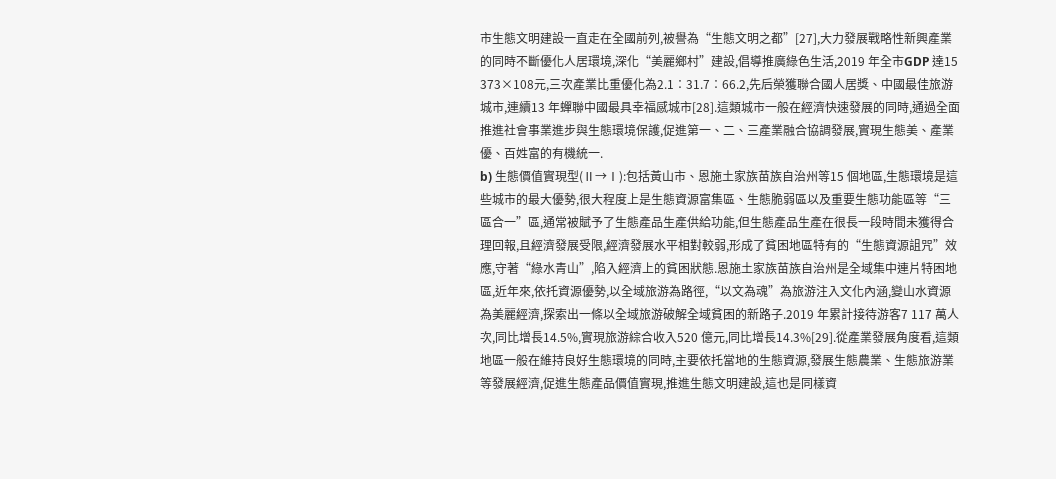市生態文明建設一直走在全國前列,被譽為“生態文明之都”[27],大力發展戰略性新興產業的同時不斷優化人居環境,深化“美麗鄉村”建設,倡導推廣綠色生活,2019 年全市GDP 達15 373×108元,三次產業比重優化為2.1∶31.7∶66.2,先后榮獲聯合國人居獎、中國最佳旅游城市,連續13 年蟬聯中國最具幸福感城市[28].這類城市一般在經濟快速發展的同時,通過全面推進社會事業進步與生態環境保護,促進第一、二、三產業融合協調發展,實現生態美、產業優、百姓富的有機統一.
b) 生態價值實現型(Ⅱ→Ⅰ):包括黃山市、恩施土家族苗族自治州等15 個地區,生態環境是這些城市的最大優勢,很大程度上是生態資源富集區、生態脆弱區以及重要生態功能區等“三區合一”區,通常被賦予了生態產品生產供給功能,但生態產品生產在很長一段時間未獲得合理回報,且經濟發展受限,經濟發展水平相對較弱,形成了貧困地區特有的“生態資源詛咒”效應,守著“綠水青山”,陷入經濟上的貧困狀態.恩施土家族苗族自治州是全域集中連片特困地區,近年來,依托資源優勢,以全域旅游為路徑,“以文為魂”為旅游注入文化內涵,變山水資源為美麗經濟,探索出一條以全域旅游破解全域貧困的新路子.2019 年累計接待游客7 117 萬人次,同比增長14.5%,實現旅游綜合收入520 億元,同比增長14.3%[29].從產業發展角度看,這類地區一般在維持良好生態環境的同時,主要依托當地的生態資源,發展生態農業、生態旅游業等發展經濟,促進生態產品價值實現,推進生態文明建設,這也是同樣資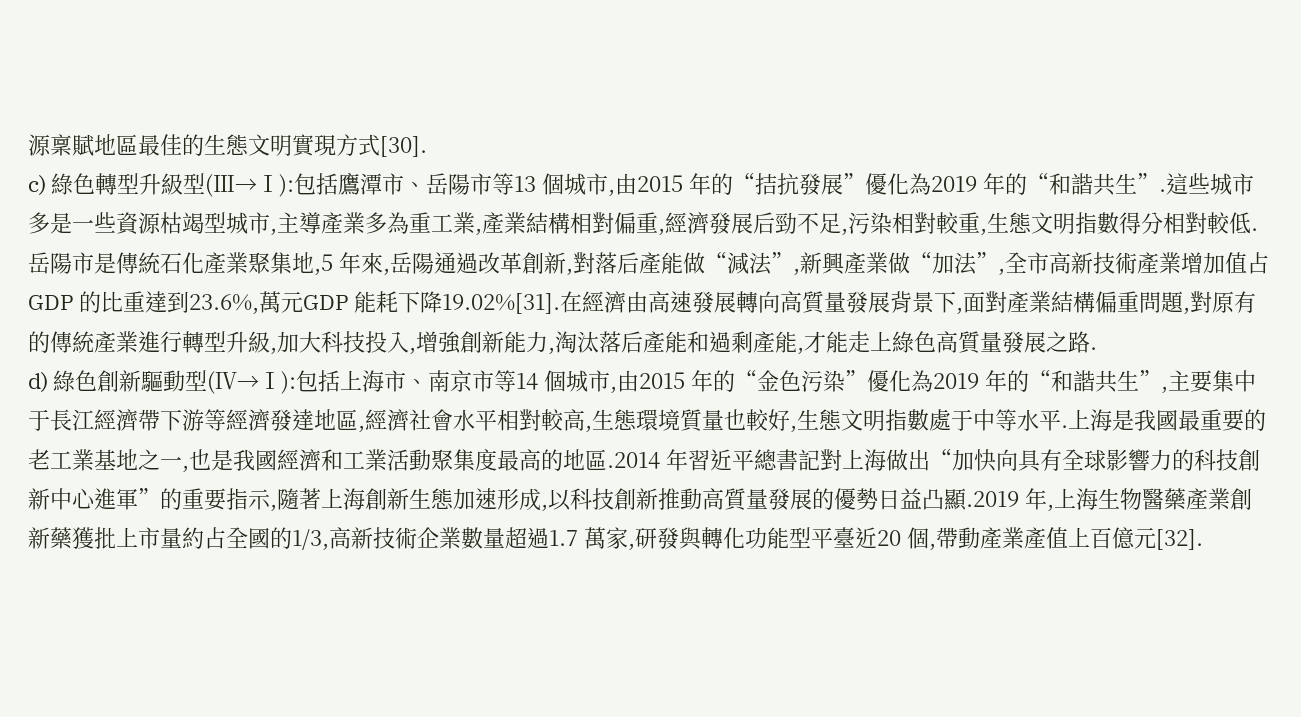源稟賦地區最佳的生態文明實現方式[30].
c) 綠色轉型升級型(Ⅲ→Ⅰ):包括鷹潭市、岳陽市等13 個城市,由2015 年的“拮抗發展”優化為2019 年的“和諧共生”.這些城市多是一些資源枯竭型城市,主導產業多為重工業,產業結構相對偏重,經濟發展后勁不足,污染相對較重,生態文明指數得分相對較低.岳陽市是傳統石化產業聚集地,5 年來,岳陽通過改革創新,對落后產能做“減法”,新興產業做“加法”,全市高新技術產業增加值占GDP 的比重達到23.6%,萬元GDP 能耗下降19.02%[31].在經濟由高速發展轉向高質量發展背景下,面對產業結構偏重問題,對原有的傳統產業進行轉型升級,加大科技投入,增強創新能力,淘汰落后產能和過剩產能,才能走上綠色高質量發展之路.
d) 綠色創新驅動型(Ⅳ→Ⅰ):包括上海市、南京市等14 個城市,由2015 年的“金色污染”優化為2019 年的“和諧共生”,主要集中于長江經濟帶下游等經濟發達地區,經濟社會水平相對較高,生態環境質量也較好,生態文明指數處于中等水平.上海是我國最重要的老工業基地之一,也是我國經濟和工業活動聚集度最高的地區.2014 年習近平總書記對上海做出“加快向具有全球影響力的科技創新中心進軍”的重要指示,隨著上海創新生態加速形成,以科技創新推動高質量發展的優勢日益凸顯.2019 年,上海生物醫藥產業創新藥獲批上市量約占全國的1/3,高新技術企業數量超過1.7 萬家,研發與轉化功能型平臺近20 個,帶動產業產值上百億元[32].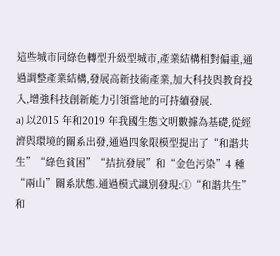這些城市同綠色轉型升級型城市,產業結構相對偏重,通過調整產業結構,發展高新技術產業,加大科技與教育投入,增強科技創新能力引領當地的可持續發展.
a) 以2015 年和2019 年我國生態文明數據為基礎,從經濟與環境的關系出發,通過四象限模型提出了“和諧共生”“綠色貧困”“拮抗發展”和“金色污染”4 種“兩山”關系狀態.通過模式識別發現:①“和諧共生”和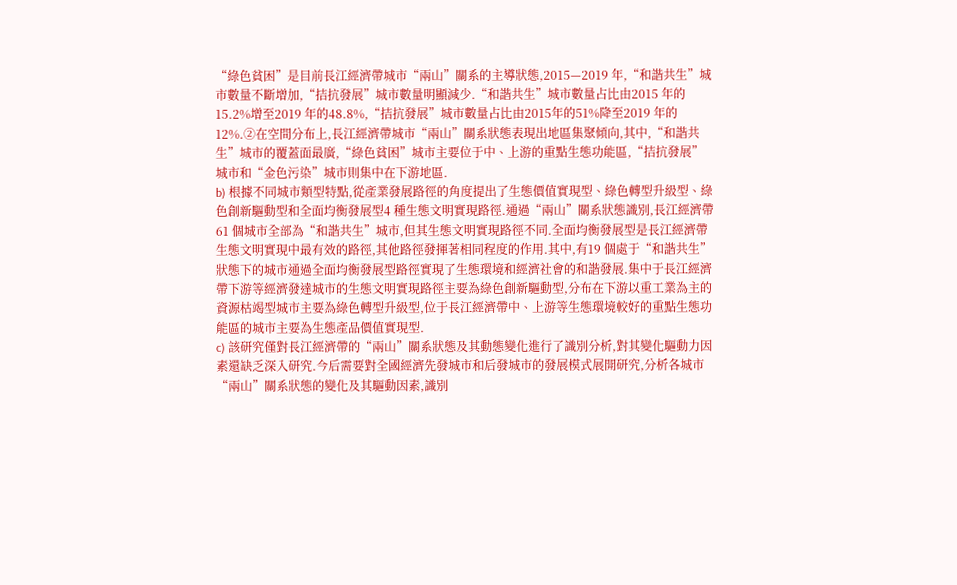“綠色貧困”是目前長江經濟帶城市“兩山”關系的主導狀態,2015—2019 年,“和諧共生”城市數量不斷增加,“拮抗發展”城市數量明顯減少.“和諧共生”城市數量占比由2015 年的15.2%增至2019 年的48.8%,“拮抗發展”城市數量占比由2015年的51%降至2019 年的12%.②在空間分布上,長江經濟帶城市“兩山”關系狀態表現出地區集聚傾向,其中,“和諧共生”城市的覆蓋面最廣,“綠色貧困”城市主要位于中、上游的重點生態功能區,“拮抗發展”城市和“金色污染”城市則集中在下游地區.
b) 根據不同城市類型特點,從產業發展路徑的角度提出了生態價值實現型、綠色轉型升級型、綠色創新驅動型和全面均衡發展型4 種生態文明實現路徑.通過“兩山”關系狀態識別,長江經濟帶61 個城市全部為“和諧共生”城市,但其生態文明實現路徑不同.全面均衡發展型是長江經濟帶生態文明實現中最有效的路徑,其他路徑發揮著相同程度的作用.其中,有19 個處于“和諧共生”狀態下的城市通過全面均衡發展型路徑實現了生態環境和經濟社會的和諧發展.集中于長江經濟帶下游等經濟發達城市的生態文明實現路徑主要為綠色創新驅動型,分布在下游以重工業為主的資源枯竭型城市主要為綠色轉型升級型,位于長江經濟帶中、上游等生態環境較好的重點生態功能區的城市主要為生態產品價值實現型.
c) 該研究僅對長江經濟帶的“兩山”關系狀態及其動態變化進行了識別分析,對其變化驅動力因素還缺乏深入研究.今后需要對全國經濟先發城市和后發城市的發展模式展開研究,分析各城市“兩山”關系狀態的變化及其驅動因素,識別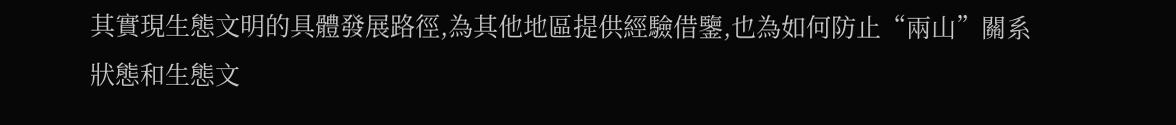其實現生態文明的具體發展路徑,為其他地區提供經驗借鑒,也為如何防止“兩山”關系狀態和生態文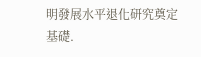明發展水平退化研究奠定基礎.